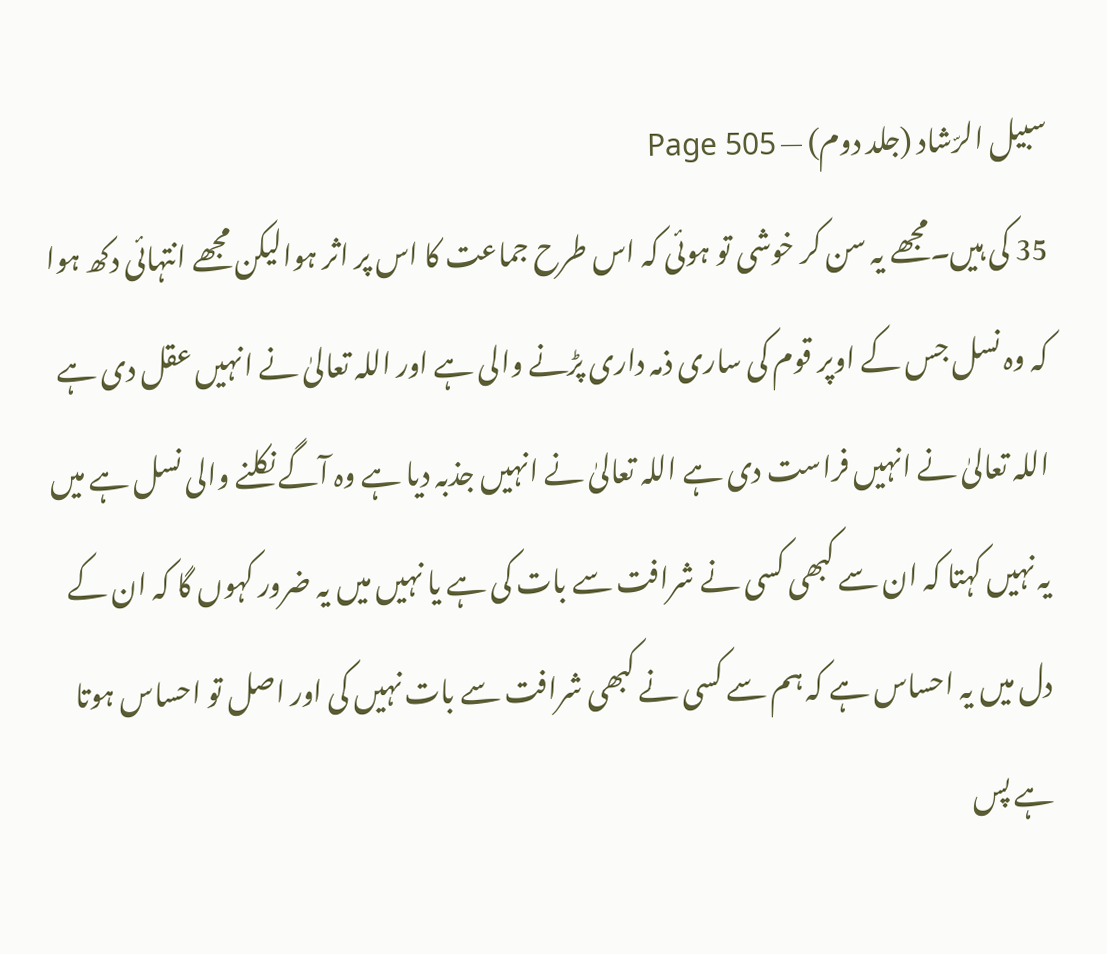سبیل الرّشاد (جلد دوم) — Page 505
35 کی ہیں۔مجھے یہ سن کر خوشی تو ہوئی کہ اس طرح جماعت کا اس پر اثر ہوالیکن مجھے انتہائی دکھ ہوا کہ وہ نسل جس کے اوپر قوم کی ساری ذمہ داری پڑنے والی ہے اور اللہ تعالیٰ نے انہیں عقل دی ہے اللہ تعالیٰ نے انہیں فراست دی ہے اللہ تعالیٰ نے انہیں جذبہ دیا ہے وہ آگے نکلنے والی نسل ہے میں یہ نہیں کہتا کہ ان سے کبھی کسی نے شرافت سے بات کی ہے یا نہیں میں یہ ضرور کہوں گا کہ ان کے دل میں یہ احساس ہے کہ ہم سے کسی نے کبھی شرافت سے بات نہیں کی اور اصل تو احساس ہوتا ہے پس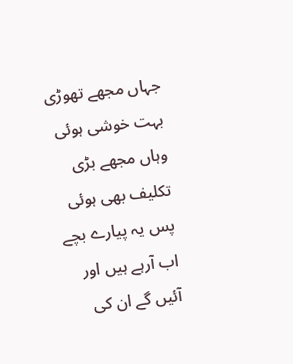جہاں مجھے تھوڑی بہت خوشی ہوئی وہاں مجھے بڑی تکلیف بھی ہوئی پس یہ پیارے بچے اب آرہے ہیں اور آئیں گے ان کی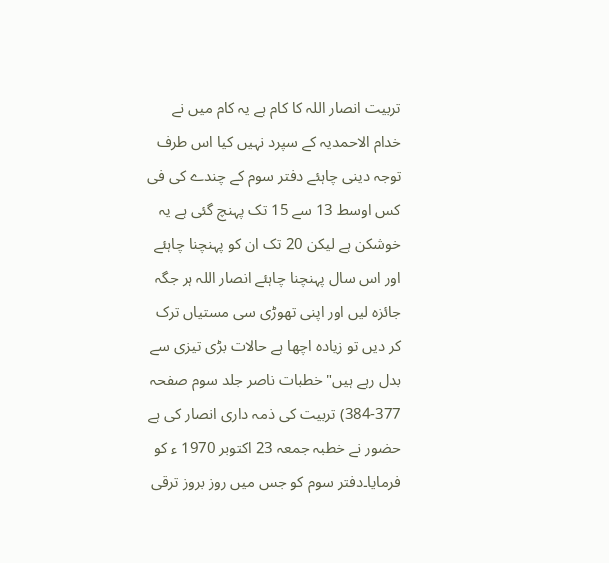تربیت انصار اللہ کا کام ہے یہ کام میں نے خدام الاحمدیہ کے سپرد نہیں کیا اس طرف توجہ دینی چاہئے دفتر سوم کے چندے کی فی کس اوسط 13 سے 15 تک پہنچ گئی ہے یہ خوشکن ہے لیکن 20 تک ان کو پہنچنا چاہئے اور اس سال پہنچنا چاہئے انصار اللہ ہر جگہ جائزہ لیں اور اپنی تھوڑی سی مستیاں ترک کر دیں تو زیادہ اچھا ہے حالات بڑی تیزی سے بدل رہے ہیں" خطبات ناصر جلد سوم صفحہ 377-384) تربیت کی ذمہ داری انصار کی ہے حضور نے خطبہ جمعہ 23 اکتوبر 1970 ء کو فرمایا۔دفتر سوم کو جس میں روز بروز ترقی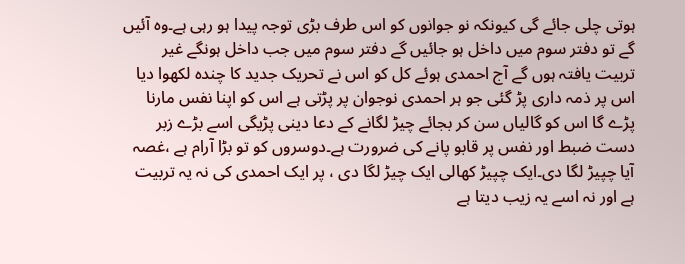ہوتی چلی جائے گی کیونکہ نو جوانوں کو اس طرف بڑی توجہ پیدا ہو رہی ہے۔وہ آئیں گے تو دفتر سوم میں داخل ہو جائیں گے دفتر سوم میں جب داخل ہونگے غیر تربیت یافتہ ہوں گے آج احمدی ہوئے کل کو اس نے تحریک جدید کا چندہ لکھوا دیا اس پر ذمہ داری پڑ گئی جو ہر احمدی نوجوان پر پڑتی ہے اس کو اپنا نفس مارنا پڑے گا اس کو گالیاں سن کر بجائے چیڑ لگانے کے دعا دینی پڑیگی اسے بڑے زبر دست ضبط اور نفس پر قابو پانے کی ضرورت ہے۔دوسروں کو تو بڑا آرام ہے ،غصہ آیا چپیڑ لگا دی۔ایک چپیڑ کھالی ایک چیڑ لگا دی ، پر ایک احمدی کی نہ یہ تربیت ہے اور نہ اسے یہ زیب دیتا ہے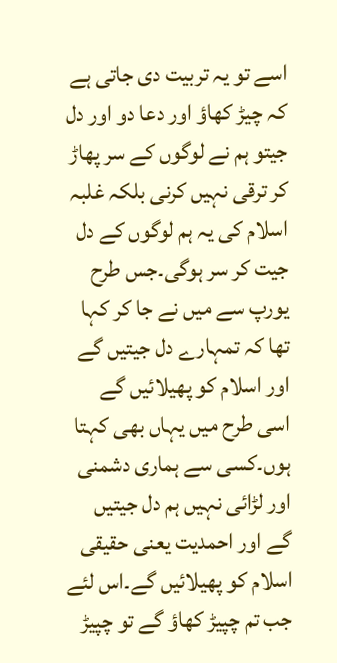اسے تو یہ تربیت دی جاتی ہے کہ چیڑ کھاؤ اور دعا دو اور دل جیتو ہم نے لوگوں کے سر پھاڑ کر ترقی نہیں کرنی بلکہ غلبہ اسلام کی یہ ہم لوگوں کے دل جیت کر سر ہوگی۔جس طرح یورپ سے میں نے جا کر کہا تھا کہ تمہارے دل جیتیں گے اور اسلام کو پھیلائیں گے اسی طرح میں یہاں بھی کہتا ہوں۔کسی سے ہماری دشمنی اور لڑائی نہیں ہم دل جیتیں گے اور احمدیت یعنی حقیقی اسلام کو پھیلائیں گے۔اس لئے جب تم چپیڑ کھاؤ گے تو چپیڑ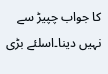کا جواب چپیڑ سے نہیں دینا۔اسلئے بڑی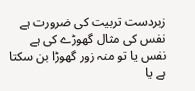زبردست تربیت کی ضرورت ہے نفس کی مثال گھوڑے کی ہے نفس یا تو منہ زور گھوڑا بن سکتا ہے یا